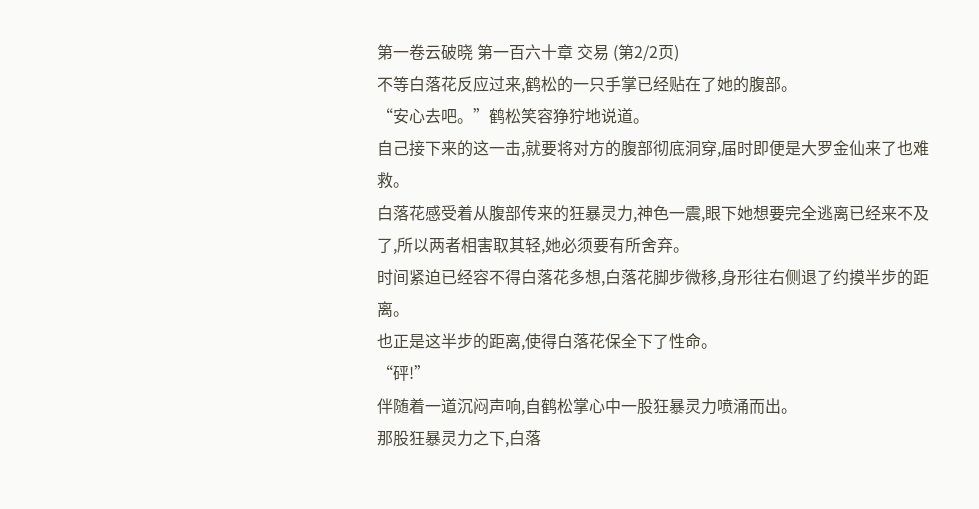第一卷云破晓 第一百六十章 交易 (第2/2页)
不等白落花反应过来,鹤松的一只手掌已经贴在了她的腹部。
“安心去吧。”鹤松笑容狰狞地说道。
自己接下来的这一击,就要将对方的腹部彻底洞穿,届时即便是大罗金仙来了也难救。
白落花感受着从腹部传来的狂暴灵力,神色一震,眼下她想要完全逃离已经来不及了,所以两者相害取其轻,她必须要有所舍弃。
时间紧迫已经容不得白落花多想,白落花脚步微移,身形往右侧退了约摸半步的距离。
也正是这半步的距离,使得白落花保全下了性命。
“砰!”
伴随着一道沉闷声响,自鹤松掌心中一股狂暴灵力喷涌而出。
那股狂暴灵力之下,白落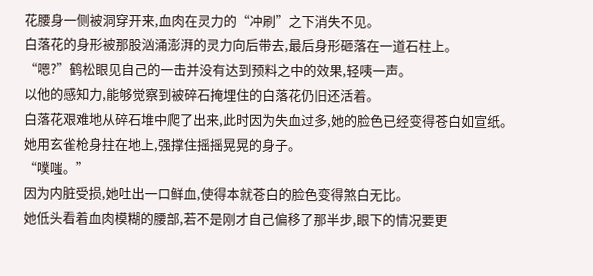花腰身一侧被洞穿开来,血肉在灵力的“冲刷”之下消失不见。
白落花的身形被那股汹涌澎湃的灵力向后带去,最后身形砸落在一道石柱上。
“嗯?”鹤松眼见自己的一击并没有达到预料之中的效果,轻咦一声。
以他的感知力,能够觉察到被碎石掩埋住的白落花仍旧还活着。
白落花艰难地从碎石堆中爬了出来,此时因为失血过多,她的脸色已经变得苍白如宣纸。
她用玄雀枪身拄在地上,强撑住摇摇晃晃的身子。
“噗嗤。”
因为内脏受损,她吐出一口鲜血,使得本就苍白的脸色变得煞白无比。
她低头看着血肉模糊的腰部,若不是刚才自己偏移了那半步,眼下的情况要更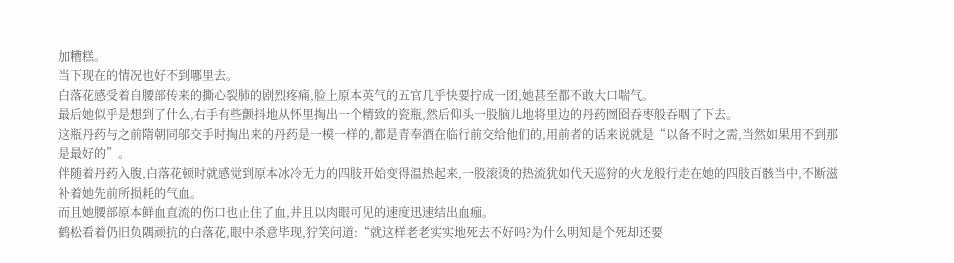加糟糕。
当下现在的情况也好不到哪里去。
白落花感受着自腰部传来的撕心裂肺的剧烈疼痛,脸上原本英气的五官几乎快要拧成一团,她甚至都不敢大口喘气。
最后她似乎是想到了什么,右手有些颤抖地从怀里掏出一个精致的瓷瓶,然后仰头一股脑儿地将里边的丹药囫囵吞枣般吞咽了下去。
这瓶丹药与之前隋朝同邬交手时掏出来的丹药是一模一样的,都是青奉酒在临行前交给他们的,用前者的话来说就是“以备不时之需,当然如果用不到那是最好的”。
伴随着丹药入腹,白落花顿时就感觉到原本冰冷无力的四肢开始变得温热起来,一股滚烫的热流犹如代天巡狩的火龙般行走在她的四肢百骸当中,不断滋补着她先前所损耗的气血。
而且她腰部原本鲜血直流的伤口也止住了血,并且以肉眼可见的速度迅速结出血痂。
鹤松看着仍旧负隅顽抗的白落花,眼中杀意毕现,狞笑问道:“就这样老老实实地死去不好吗?为什么明知是个死却还要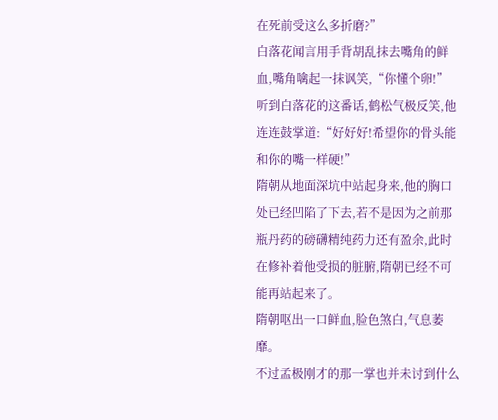在死前受这么多折磨?”
白落花闻言用手背胡乱抹去嘴角的鲜血,嘴角噙起一抹讽笑,“你懂个卵!”
听到白落花的这番话,鹤松气极反笑,他连连鼓掌道:“好好好!希望你的骨头能和你的嘴一样硬!”
隋朝从地面深坑中站起身来,他的胸口处已经凹陷了下去,若不是因为之前那瓶丹药的磅礴精纯药力还有盈余,此时在修补着他受损的脏腑,隋朝已经不可能再站起来了。
隋朝呕出一口鲜血,脸色煞白,气息萎靡。
不过孟极刚才的那一掌也并未讨到什么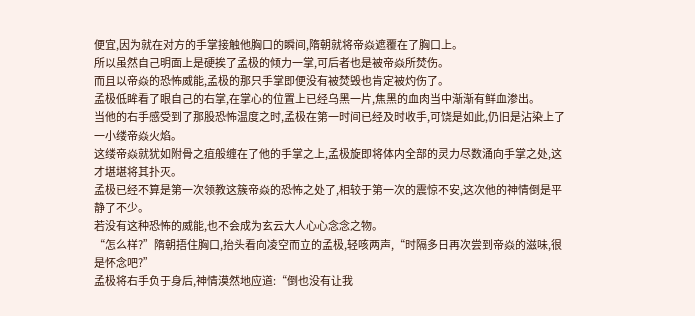便宜,因为就在对方的手掌接触他胸口的瞬间,隋朝就将帝焱遮覆在了胸口上。
所以虽然自己明面上是硬挨了孟极的倾力一掌,可后者也是被帝焱所焚伤。
而且以帝焱的恐怖威能,孟极的那只手掌即便没有被焚毁也肯定被灼伤了。
孟极低眸看了眼自己的右掌,在掌心的位置上已经乌黑一片,焦黑的血肉当中渐渐有鲜血渗出。
当他的右手感受到了那股恐怖温度之时,孟极在第一时间已经及时收手,可饶是如此,仍旧是沾染上了一小缕帝焱火焰。
这缕帝焱就犹如附骨之疽般缠在了他的手掌之上,孟极旋即将体内全部的灵力尽数涌向手掌之处,这才堪堪将其扑灭。
孟极已经不算是第一次领教这簇帝焱的恐怖之处了,相较于第一次的震惊不安,这次他的神情倒是平静了不少。
若没有这种恐怖的威能,也不会成为玄云大人心心念念之物。
“怎么样?”隋朝捂住胸口,抬头看向凌空而立的孟极,轻咳两声,“时隔多日再次尝到帝焱的滋味,很是怀念吧?”
孟极将右手负于身后,神情漠然地应道:“倒也没有让我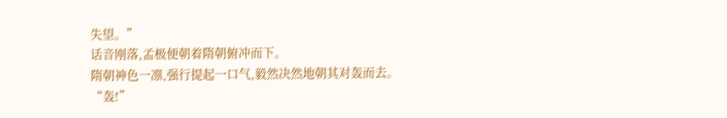失望。”
话音刚落,孟极便朝着隋朝俯冲而下。
隋朝神色一凛,强行提起一口气,毅然决然地朝其对轰而去。
“轰!”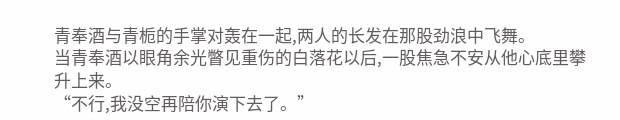青奉酒与青栀的手掌对轰在一起,两人的长发在那股劲浪中飞舞。
当青奉酒以眼角余光瞥见重伤的白落花以后,一股焦急不安从他心底里攀升上来。
“不行,我没空再陪你演下去了。”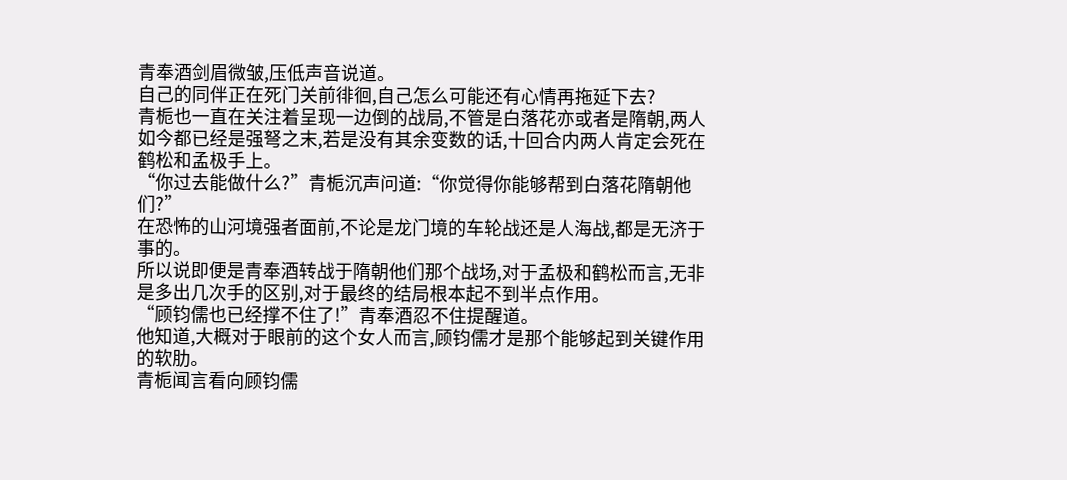青奉酒剑眉微皱,压低声音说道。
自己的同伴正在死门关前徘徊,自己怎么可能还有心情再拖延下去?
青栀也一直在关注着呈现一边倒的战局,不管是白落花亦或者是隋朝,两人如今都已经是强弩之末,若是没有其余变数的话,十回合内两人肯定会死在鹤松和孟极手上。
“你过去能做什么?”青栀沉声问道:“你觉得你能够帮到白落花隋朝他们?”
在恐怖的山河境强者面前,不论是龙门境的车轮战还是人海战,都是无济于事的。
所以说即便是青奉酒转战于隋朝他们那个战场,对于孟极和鹤松而言,无非是多出几次手的区别,对于最终的结局根本起不到半点作用。
“顾钧儒也已经撑不住了!”青奉酒忍不住提醒道。
他知道,大概对于眼前的这个女人而言,顾钧儒才是那个能够起到关键作用的软肋。
青栀闻言看向顾钧儒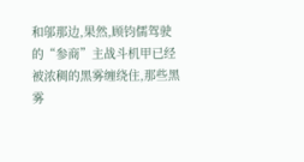和邬那边,果然,顾钧儒驾驶的“参商”主战斗机甲已经被浓稠的黑雾缠绕住,那些黑雾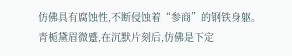仿佛具有腐蚀性,不断侵蚀着“参商”的钢铁身躯。
青栀黛眉微蹙,在沉默片刻后,仿佛是下定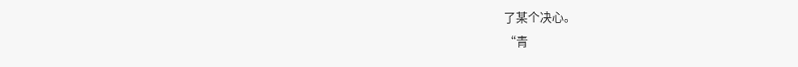了某个决心。
“青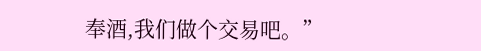奉酒,我们做个交易吧。”